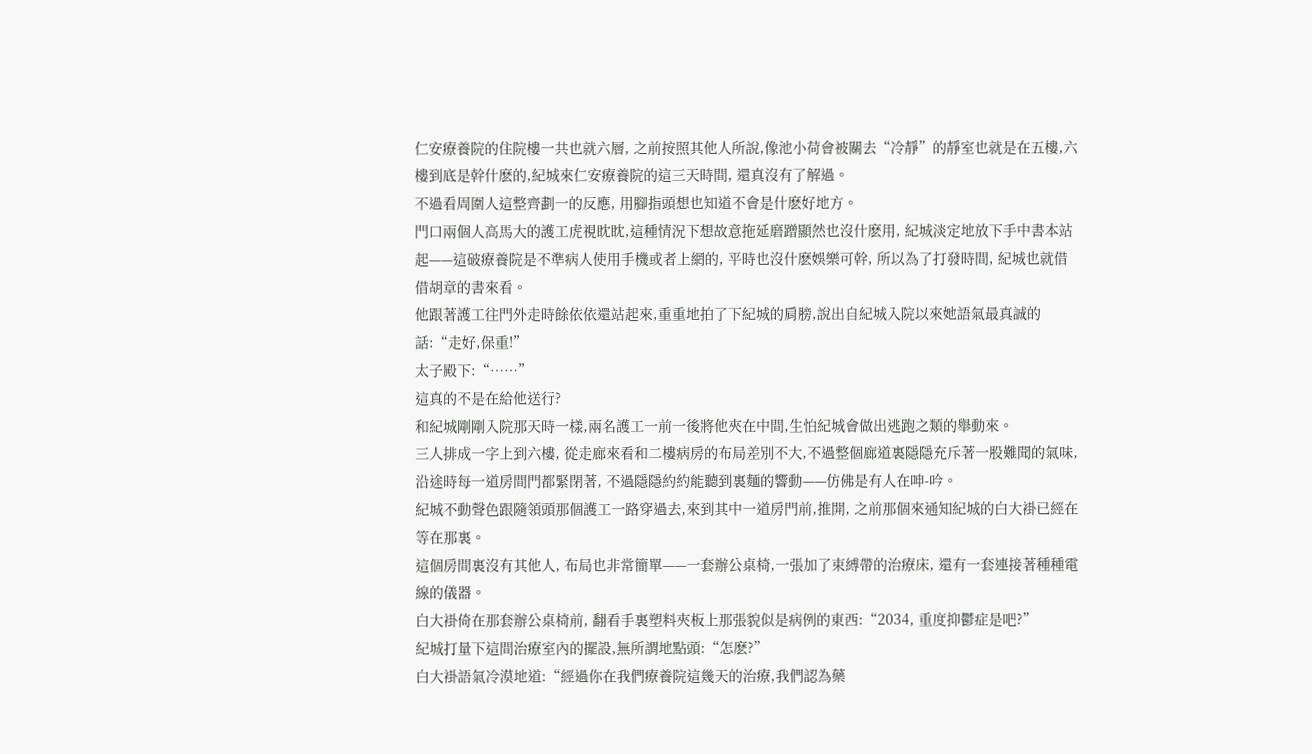仁安療養院的住院樓一共也就六層, 之前按照其他人所說,像池小荷會被關去“冷靜”的靜室也就是在五樓,六樓到底是幹什麽的,紀城來仁安療養院的這三天時間, 還真沒有了解過。
不過看周圍人這整齊劃一的反應, 用腳指頭想也知道不會是什麽好地方。
門口兩個人高馬大的護工虎視眈眈,這種情況下想故意拖延磨蹭顯然也沒什麽用, 紀城淡定地放下手中書本站起——這破療養院是不準病人使用手機或者上網的, 平時也沒什麽娛樂可幹, 所以為了打發時間, 紀城也就借借胡章的書來看。
他跟著護工往門外走時餘依依還站起來,重重地拍了下紀城的肩膀,說出自紀城入院以來她語氣最真誠的話:“走好,保重!”
太子殿下:“……”
這真的不是在給他送行?
和紀城剛剛入院那天時一樣,兩名護工一前一後將他夾在中間,生怕紀城會做出逃跑之類的舉動來。
三人排成一字上到六樓, 從走廊來看和二樓病房的布局差別不大,不過整個廊道裏隱隱充斥著一股難聞的氣味, 沿途時每一道房間門都緊閉著, 不過隱隱約約能聽到裏麵的響動——仿佛是有人在呻-吟。
紀城不動聲色跟隨領頭那個護工一路穿過去,來到其中一道房門前,推開, 之前那個來通知紀城的白大褂已經在等在那裏。
這個房間裏沒有其他人, 布局也非常簡單——一套辦公桌椅,一張加了束縛帶的治療床, 還有一套連接著種種電線的儀器。
白大褂倚在那套辦公桌椅前, 翻看手裏塑料夾板上那張貌似是病例的東西:“2034, 重度抑鬱症是吧?”
紀城打量下這間治療室內的擺設,無所謂地點頭:“怎麽?”
白大褂語氣冷漠地道:“經過你在我們療養院這幾天的治療,我們認為藥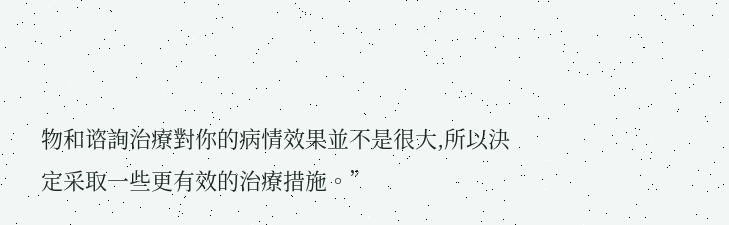物和谘詢治療對你的病情效果並不是很大,所以決定采取一些更有效的治療措施。”